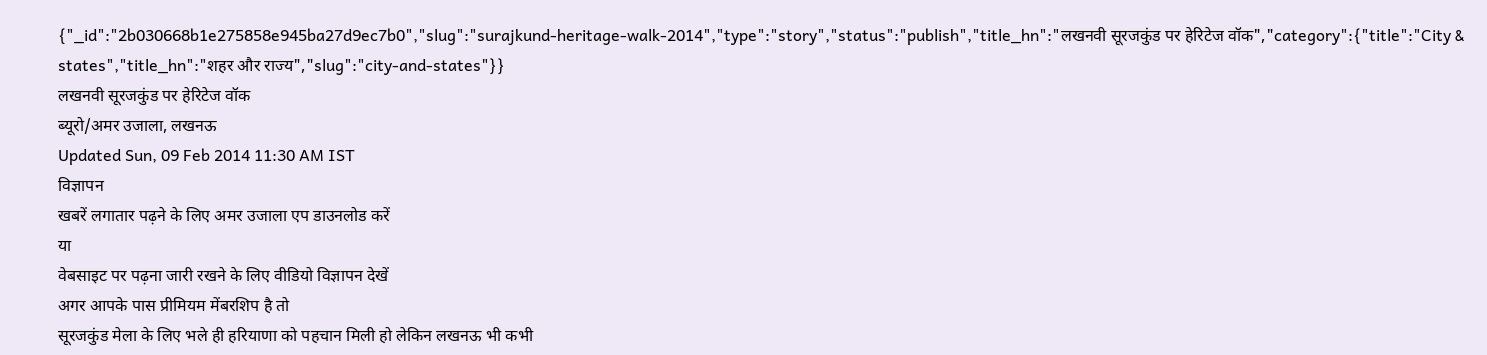{"_id":"2b030668b1e275858e945ba27d9ec7b0","slug":"surajkund-heritage-walk-2014","type":"story","status":"publish","title_hn":"लखनवी सूरजकुंड पर हेरिटेज वॉक","category":{"title":"City & states","title_hn":"शहर और राज्य","slug":"city-and-states"}}
लखनवी सूरजकुंड पर हेरिटेज वॉक
ब्यूरो/अमर उजाला, लखनऊ
Updated Sun, 09 Feb 2014 11:30 AM IST
विज्ञापन
खबरें लगातार पढ़ने के लिए अमर उजाला एप डाउनलोड करें
या
वेबसाइट पर पढ़ना जारी रखने के लिए वीडियो विज्ञापन देखें
अगर आपके पास प्रीमियम मेंबरशिप है तो
सूरजकुंड मेला के लिए भले ही हरियाणा को पहचान मिली हो लेकिन लखनऊ भी कभी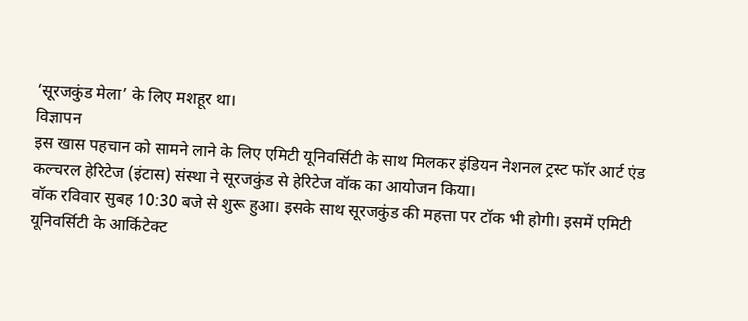‘सूरजकुंड मेला’ के लिए मशहूर था।
विज्ञापन
इस खास पहचान को सामने लाने के लिए एमिटी यूनिवर्सिटी के साथ मिलकर इंडियन नेशनल ट्रस्ट फॉर आर्ट एंड कल्चरल हेरिटेज (इंटास) संस्था ने सूरजकुंड से हेरिटेज वॉक का आयोजन किया।
वॉक रविवार सुबह 10:30 बजे से शुरू हुआ। इसके साथ सूरजकुंड की महत्ता पर टॉक भी होगी। इसमें एमिटी यूनिवर्सिटी के आर्किटेक्ट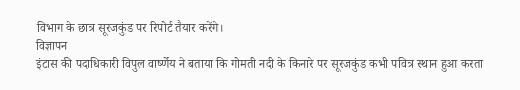विभाग के छात्र सूरजकुंड पर रिपोर्ट तैयार करेंगे।
विज्ञापन
इंटास की पदाधिकारी विपुल वार्ष्णेय ने बताया कि गोमती नदी के किनारे पर सूरजकुंड कभी पवित्र स्थान हुआ करता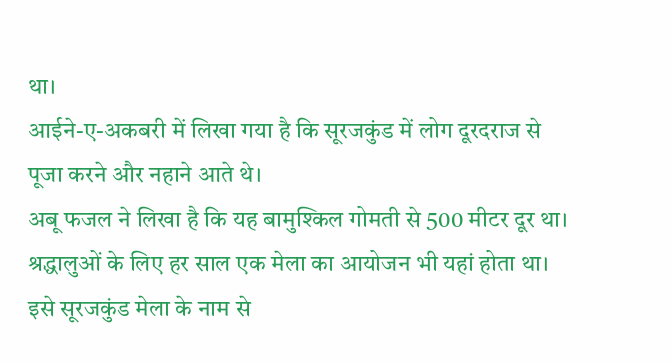था।
आईने-ए-अकबरी में लिखा गया है कि सूरजकुंड में लोग दूरदराज से पूजा करने और नहाने आते थे।
अबू फजल ने लिखा है कि यह बामुश्किल गोमती से 500 मीटर दूर था। श्रद्धालुओं के लिए हर साल एक मेला का आयोजन भी यहां होता था। इसे सूरजकुंड मेला के नाम से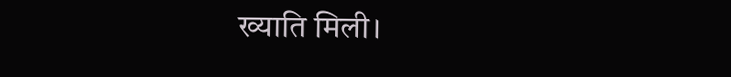ख्याति मिली।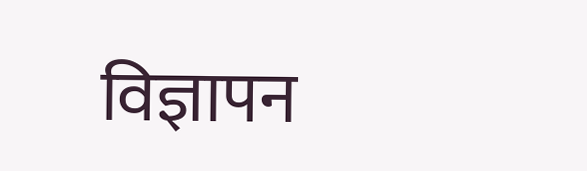विज्ञापन